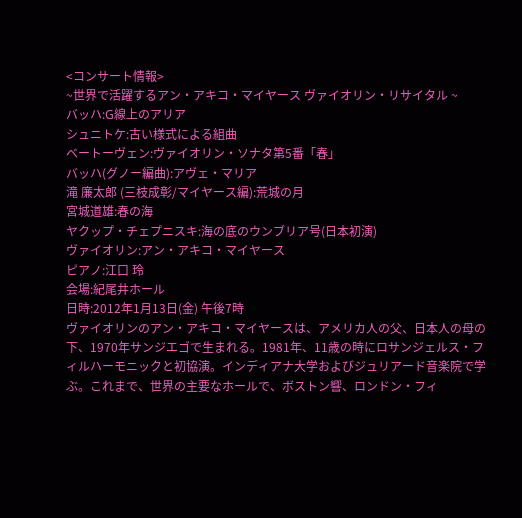<コンサート情報>
~世界で活躍するアン・アキコ・マイヤース ヴァイオリン・リサイタル ~
バッハ:G線上のアリア
シュニトケ:古い様式による組曲
ベートーヴェン:ヴァイオリン・ソナタ第5番「春」
バッハ(グノー編曲):アヴェ・マリア
滝 廉太郎 (三枝成彰/マイヤース編):荒城の月
宮城道雄:春の海
ヤクップ・チェプニスキ:海の底のウンブリア号(日本初演)
ヴァイオリン:アン・アキコ・マイヤース
ピアノ:江口 玲
会場:紀尾井ホール
日時:2012年1月13日(金) 午後7時
ヴァイオリンのアン・アキコ・マイヤースは、アメリカ人の父、日本人の母の下、1970年サンジエゴで生まれる。1981年、11歳の時にロサンジェルス・フィルハーモニックと初協演。インディアナ大学およびジュリアード音楽院で学ぶ。これまで、世界の主要なホールで、ボストン響、ロンドン・フィ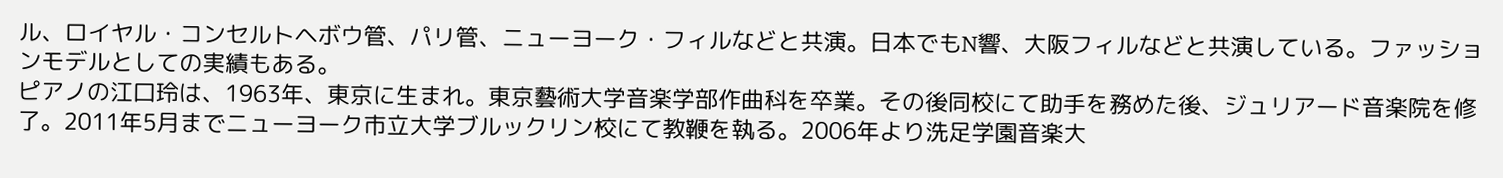ル、ロイヤル・コンセルトヘボウ管、パリ管、ニューヨーク・フィルなどと共演。日本でもN響、大阪フィルなどと共演している。ファッションモデルとしての実績もある。
ピアノの江口玲は、1963年、東京に生まれ。東京藝術大学音楽学部作曲科を卒業。その後同校にて助手を務めた後、ジュリアード音楽院を修了。2011年5月までニューヨーク市立大学ブルックリン校にて教鞭を執る。2006年より洗足学園音楽大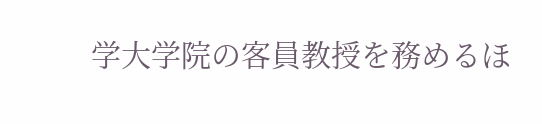学大学院の客員教授を務めるほ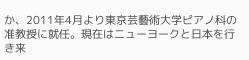か、2011年4月より東京芸藝術大学ピアノ科の准教授に就任。現在はニューヨークと日本を行き来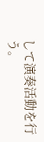して演奏活動を行う。